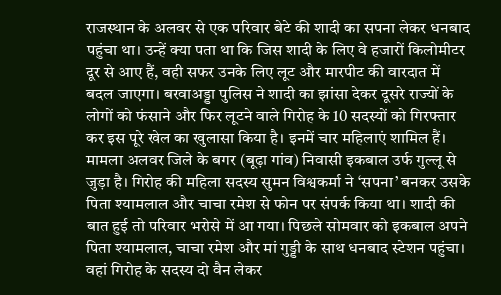राजस्थान के अलवर से एक परिवार बेटे की शादी का सपना लेकर धनबाद पहुंचा था। उन्हें क्या पता था कि जिस शादी के लिए वे हजारों किलोमीटर दूर से आए हैं, वही सफर उनके लिए लूट और मारपीट की वारदात में बदल जाएगा। बरवाअड्डा पुलिस ने शादी का झांसा देकर दूसरे राज्यों के लोगों को फंसाने और फिर लूटने वाले गिरोह के 10 सदस्यों को गिरफ्तार कर इस पूरे खेल का खुलासा किया है। इनमें चार महिलाएं शामिल हैं। मामला अलवर जिले के बगर (बूढ़ा गांव) निवासी इकबाल उर्फ गुल्लू से जुड़ा है। गिरोह की महिला सदस्य सुमन विश्वकर्मा ने ‘सपना’ बनकर उसके पिता श्यामलाल और चाचा रमेश से फोन पर संपर्क किया था। शादी की बात हुई तो परिवार भरोसे में आ गया। पिछले सोमवार को इकबाल अपने पिता श्यामलाल, चाचा रमेश और मां गुड्डी के साथ धनबाद स्टेशन पहुंचा। वहां गिरोह के सदस्य दो वैन लेकर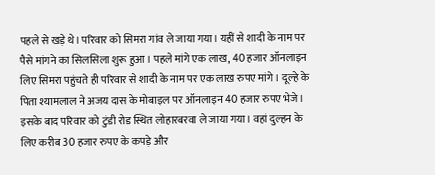पहले से खड़े थे। परिवार को सिमरा गांव ले जाया गया। यहीं से शादी के नाम पर पैसे मांगने का सिलसिला शुरू हुआ। पहले मांगे एक लाख, 40 हजार ऑनलाइन लिए सिमरा पहुंचते ही परिवार से शादी के नाम पर एक लाख रुपए मांगे। दूल्हे के पिता श्यामलाल ने अजय दास के मोबाइल पर ऑनलाइन 40 हजार रुपए भेजे। इसके बाद परिवार को टुंडी रोड स्थित लोहारबरवा ले जाया गया। वहां दुल्हन के लिए करीब 30 हजार रुपए के कपड़े और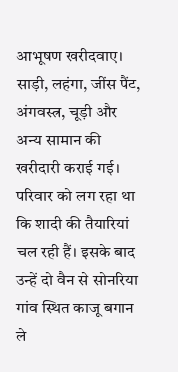आभूषण खरीदवाए। साड़ी, लहंगा, जींस पैंट, अंगवस्त्र, चूड़ी और अन्य सामान की खरीदारी कराई गई। परिवार को लग रहा था कि शादी की तैयारियां चल रही हैं। इसके बाद उन्हें दो वैन से सोनरिया गांव स्थित काजू बगान ले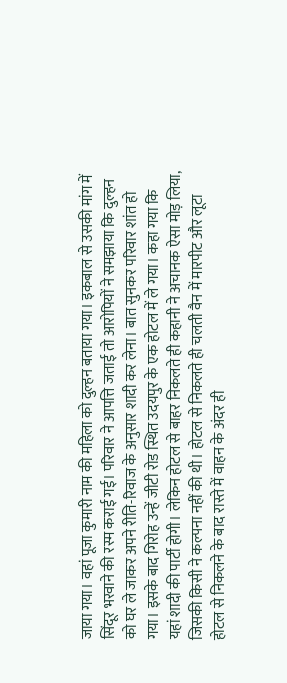जाया गया। वहां पूजा कुमारी नाम की महिला को दुल्हन बताया गया। इकबाल से उसकी मांग में सिंदूर भरवाने की रस्म कराई गई। परिवार ने आपत्ति जताई तो आरोपियों ने समझाया कि दुल्हन को घर ले जाकर अपने रीति-रिवाज के अनुसार शादी कर लेना। बात सुनकर परिवार शांत हो गया। इसके बाद गिरोह उन्हें जीटी रोड स्थित उदयपुर के एक होटल में ले गया। कहा गया कि यहां शादी की पार्टी होगी। लेकिन होटल से बाहर निकलते ही कहानी ने अचानक ऐसा मोड़ लिया, जिसकी किसी ने कल्पना नहीं की थी। होटल से निकलते ही चलती वैन में मारपीट और लूटा होटल से निकलने के बाद रास्ते में वाहन के अंदर ही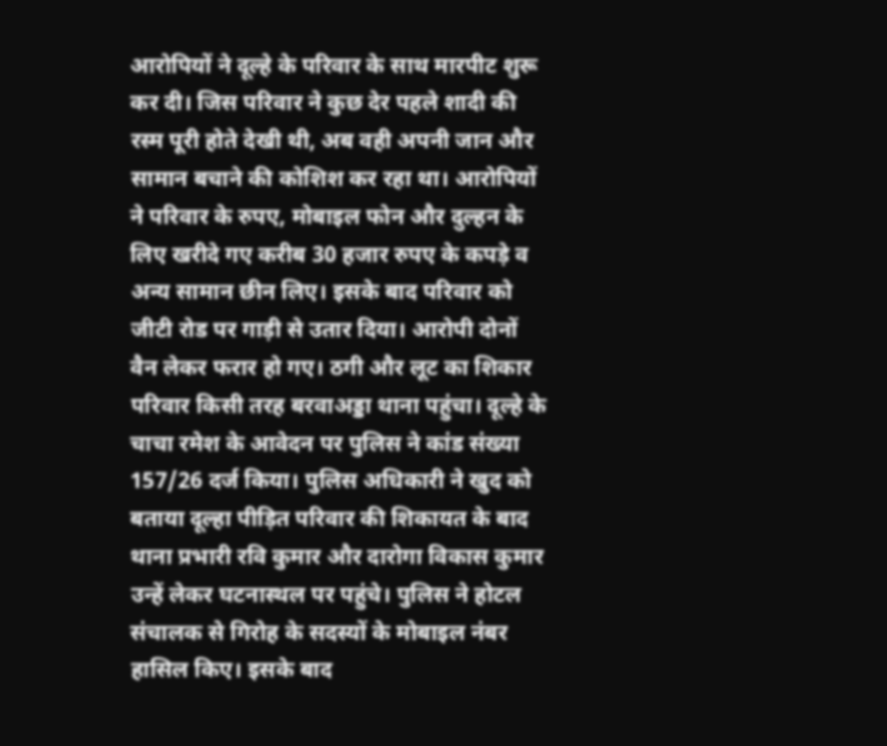आरोपियों ने दूल्हे के परिवार के साथ मारपीट शुरू कर दी। जिस परिवार ने कुछ देर पहले शादी की रस्म पूरी होते देखी थी, अब वही अपनी जान और सामान बचाने की कोशिश कर रहा था। आरोपियों ने परिवार के रुपए, मोबाइल फोन और दुल्हन के लिए खरीदे गए करीब 30 हजार रुपए के कपड़े व अन्य सामान छीन लिए। इसके बाद परिवार को जीटी रोड पर गाड़ी से उतार दिया। आरोपी दोनों वैन लेकर फरार हो गए। ठगी और लूट का शिकार परिवार किसी तरह बरवाअड्डा थाना पहुंचा। दूल्हे के चाचा रमेश के आवेदन पर पुलिस ने कांड संख्या 157/26 दर्ज किया। पुलिस अधिकारी ने खुद को बताया दूल्हा पीड़ित परिवार की शिकायत के बाद थाना प्रभारी रवि कुमार और दारोगा विकास कुमार उन्हें लेकर घटनास्थल पर पहुंचे। पुलिस ने होटल संचालक से गिरोह के सदस्यों के मोबाइल नंबर हासिल किए। इसके बाद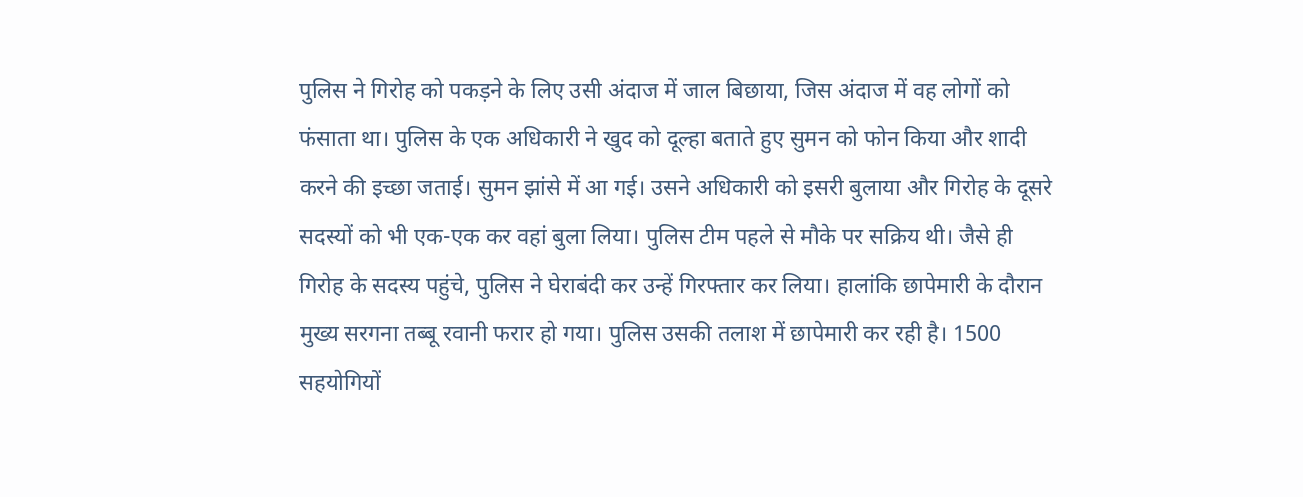पुलिस ने गिरोह को पकड़ने के लिए उसी अंदाज में जाल बिछाया, जिस अंदाज में वह लोगों को फंसाता था। पुलिस के एक अधिकारी ने खुद को दूल्हा बताते हुए सुमन को फोन किया और शादी करने की इच्छा जताई। सुमन झांसे में आ गई। उसने अधिकारी को इसरी बुलाया और गिरोह के दूसरे सदस्यों को भी एक-एक कर वहां बुला लिया। पुलिस टीम पहले से मौके पर सक्रिय थी। जैसे ही गिरोह के सदस्य पहुंचे, पुलिस ने घेराबंदी कर उन्हें गिरफ्तार कर लिया। हालांकि छापेमारी के दौरान मुख्य सरगना तब्बू रवानी फरार हो गया। पुलिस उसकी तलाश में छापेमारी कर रही है। 1500 सहयोगियों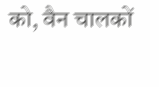को, वैन चालकों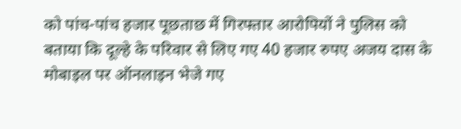को पांच-पांच हजार पूछताछ में गिरफ्तार आरोपियों ने पुलिस को बताया कि दूल्हे के परिवार से लिए गए 40 हजार रुपए अजय दास के मोबाइल पर ऑनलाइन भेजे गए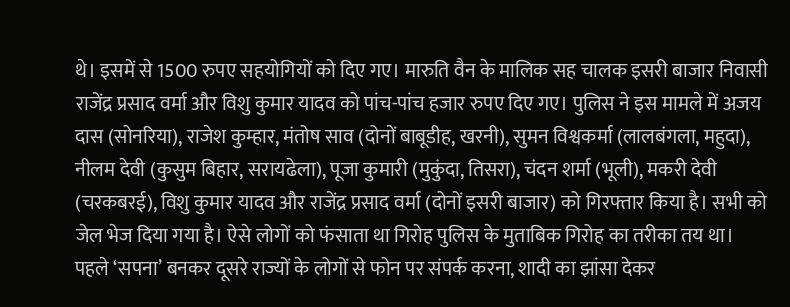थे। इसमें से 1500 रुपए सहयोगियों को दिए गए। मारुति वैन के मालिक सह चालक इसरी बाजार निवासी राजेंद्र प्रसाद वर्मा और विशु कुमार यादव को पांच-पांच हजार रुपए दिए गए। पुलिस ने इस मामले में अजय दास (सोनरिया), राजेश कुम्हार, मंतोष साव (दोनों बाबूडीह, खरनी), सुमन विश्वकर्मा (लालबंगला, महुदा), नीलम देवी (कुसुम बिहार, सरायढेला), पूजा कुमारी (मुकुंदा, तिसरा), चंदन शर्मा (भूली), मकरी देवी (चरकबरई), विशु कुमार यादव और राजेंद्र प्रसाद वर्मा (दोनों इसरी बाजार) को गिरफ्तार किया है। सभी को जेल भेज दिया गया है। ऐसे लोगों को फंसाता था गिरोह पुलिस के मुताबिक गिरोह का तरीका तय था। पहले ‘सपना’ बनकर दूसरे राज्यों के लोगों से फोन पर संपर्क करना, शादी का झांसा देकर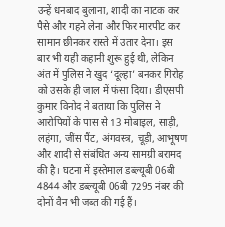उन्हें धनबाद बुलाना, शादी का नाटक कर पैसे और गहने लेना और फिर मारपीट कर सामान छीनकर रास्ते में उतार देना। इस बार भी यही कहानी शुरू हुई थी, लेकिन अंत में पुलिस ने खुद ‘दूल्हा’ बनकर गिरोह को उसके ही जाल में फंसा दिया। डीएसपी कुमार विनोद ने बताया कि पुलिस ने आरोपियों के पास से 13 मोबाइल, साड़ी, लहंगा, जींस पैंट, अंगवस्त्र, चूड़ी, आभूषण और शादी से संबंधित अन्य सामग्री बरामद की है। घटना में इस्तेमाल डब्ल्यूबी 06बी 4844 और डब्ल्यूबी 06बी 7295 नंबर की दोनों वैन भी जब्त की गई हैं।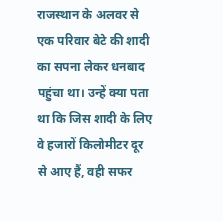राजस्थान के अलवर से एक परिवार बेटे की शादी का सपना लेकर धनबाद पहुंचा था। उन्हें क्या पता था कि जिस शादी के लिए वे हजारों किलोमीटर दूर से आए हैं, वही सफर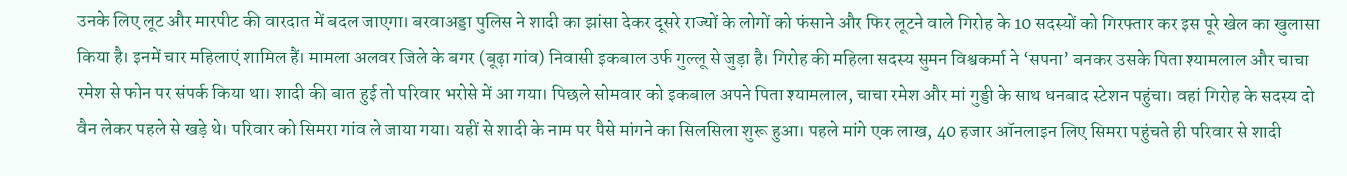उनके लिए लूट और मारपीट की वारदात में बदल जाएगा। बरवाअड्डा पुलिस ने शादी का झांसा देकर दूसरे राज्यों के लोगों को फंसाने और फिर लूटने वाले गिरोह के 10 सदस्यों को गिरफ्तार कर इस पूरे खेल का खुलासा किया है। इनमें चार महिलाएं शामिल हैं। मामला अलवर जिले के बगर (बूढ़ा गांव) निवासी इकबाल उर्फ गुल्लू से जुड़ा है। गिरोह की महिला सदस्य सुमन विश्वकर्मा ने ‘सपना’ बनकर उसके पिता श्यामलाल और चाचा रमेश से फोन पर संपर्क किया था। शादी की बात हुई तो परिवार भरोसे में आ गया। पिछले सोमवार को इकबाल अपने पिता श्यामलाल, चाचा रमेश और मां गुड्डी के साथ धनबाद स्टेशन पहुंचा। वहां गिरोह के सदस्य दो वैन लेकर पहले से खड़े थे। परिवार को सिमरा गांव ले जाया गया। यहीं से शादी के नाम पर पैसे मांगने का सिलसिला शुरू हुआ। पहले मांगे एक लाख, 40 हजार ऑनलाइन लिए सिमरा पहुंचते ही परिवार से शादी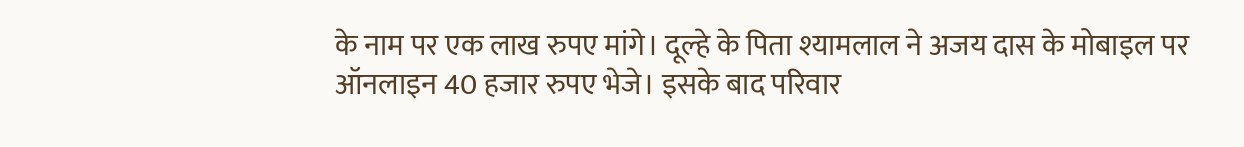के नाम पर एक लाख रुपए मांगे। दूल्हे के पिता श्यामलाल ने अजय दास के मोबाइल पर ऑनलाइन 40 हजार रुपए भेजे। इसके बाद परिवार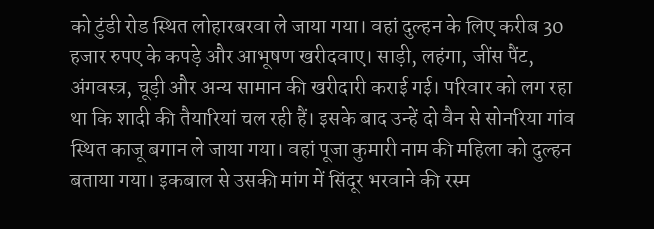को टुंडी रोड स्थित लोहारबरवा ले जाया गया। वहां दुल्हन के लिए करीब 30 हजार रुपए के कपड़े और आभूषण खरीदवाए। साड़ी, लहंगा, जींस पैंट, अंगवस्त्र, चूड़ी और अन्य सामान की खरीदारी कराई गई। परिवार को लग रहा था कि शादी की तैयारियां चल रही हैं। इसके बाद उन्हें दो वैन से सोनरिया गांव स्थित काजू बगान ले जाया गया। वहां पूजा कुमारी नाम की महिला को दुल्हन बताया गया। इकबाल से उसकी मांग में सिंदूर भरवाने की रस्म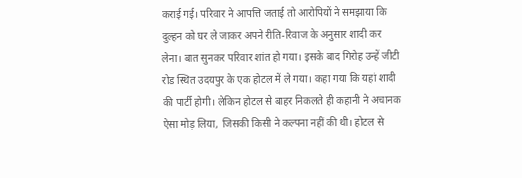कराई गई। परिवार ने आपत्ति जताई तो आरोपियों ने समझाया कि दुल्हन को घर ले जाकर अपने रीति-रिवाज के अनुसार शादी कर लेना। बात सुनकर परिवार शांत हो गया। इसके बाद गिरोह उन्हें जीटी रोड स्थित उदयपुर के एक होटल में ले गया। कहा गया कि यहां शादी की पार्टी होगी। लेकिन होटल से बाहर निकलते ही कहानी ने अचानक ऐसा मोड़ लिया, जिसकी किसी ने कल्पना नहीं की थी। होटल से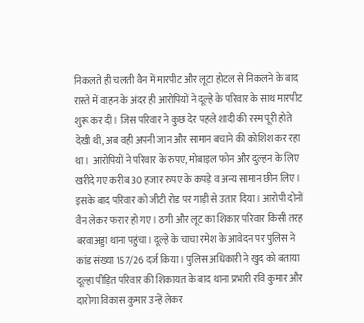निकलते ही चलती वैन में मारपीट और लूटा होटल से निकलने के बाद रास्ते में वाहन के अंदर ही आरोपियों ने दूल्हे के परिवार के साथ मारपीट शुरू कर दी। जिस परिवार ने कुछ देर पहले शादी की रस्म पूरी होते देखी थी, अब वही अपनी जान और सामान बचाने की कोशिश कर रहा था। आरोपियों ने परिवार के रुपए, मोबाइल फोन और दुल्हन के लिए खरीदे गए करीब 30 हजार रुपए के कपड़े व अन्य सामान छीन लिए। इसके बाद परिवार को जीटी रोड पर गाड़ी से उतार दिया। आरोपी दोनों वैन लेकर फरार हो गए। ठगी और लूट का शिकार परिवार किसी तरह बरवाअड्डा थाना पहुंचा। दूल्हे के चाचा रमेश के आवेदन पर पुलिस ने कांड संख्या 157/26 दर्ज किया। पुलिस अधिकारी ने खुद को बताया दूल्हा पीड़ित परिवार की शिकायत के बाद थाना प्रभारी रवि कुमार और दारोगा विकास कुमार उन्हें लेकर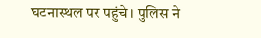घटनास्थल पर पहुंचे। पुलिस ने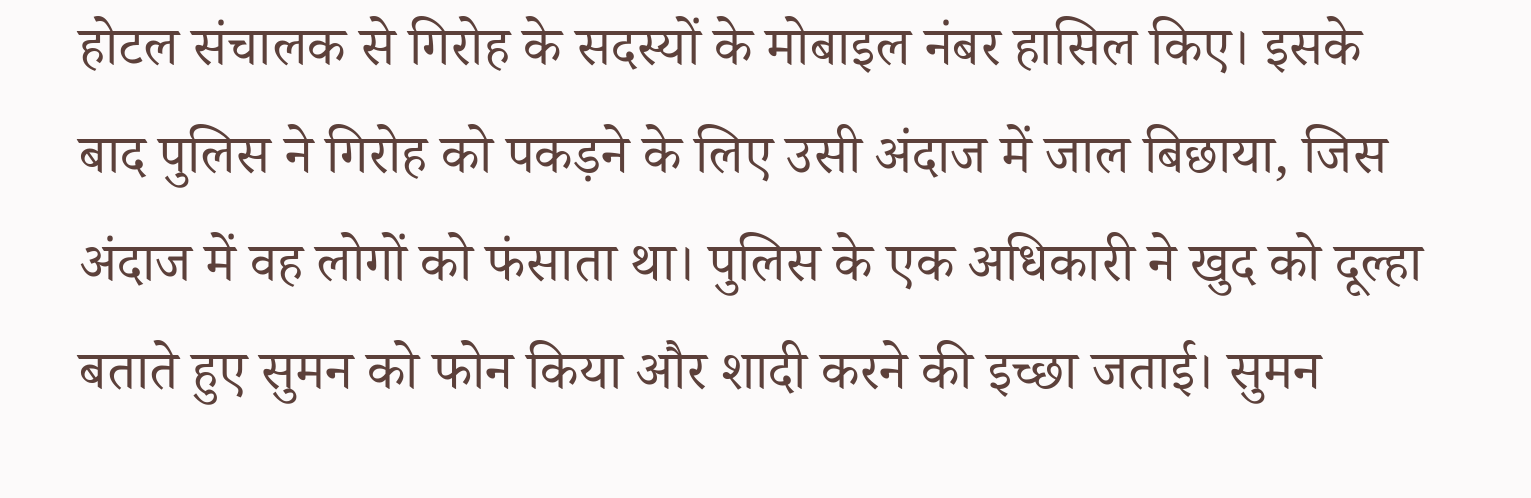होटल संचालक से गिरोह के सदस्यों के मोबाइल नंबर हासिल किए। इसके बाद पुलिस ने गिरोह को पकड़ने के लिए उसी अंदाज में जाल बिछाया, जिस अंदाज में वह लोगों को फंसाता था। पुलिस के एक अधिकारी ने खुद को दूल्हा बताते हुए सुमन को फोन किया और शादी करने की इच्छा जताई। सुमन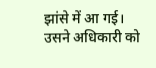झांसे में आ गई। उसने अधिकारी को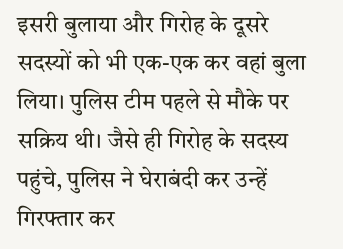इसरी बुलाया और गिरोह के दूसरे सदस्यों को भी एक-एक कर वहां बुला लिया। पुलिस टीम पहले से मौके पर सक्रिय थी। जैसे ही गिरोह के सदस्य पहुंचे, पुलिस ने घेराबंदी कर उन्हें गिरफ्तार कर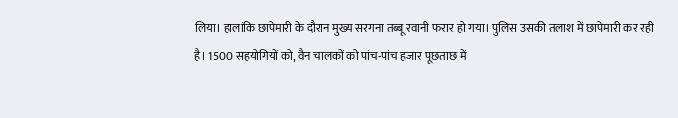लिया। हालांकि छापेमारी के दौरान मुख्य सरगना तब्बू रवानी फरार हो गया। पुलिस उसकी तलाश में छापेमारी कर रही है। 1500 सहयोगियों को, वैन चालकों को पांच-पांच हजार पूछताछ में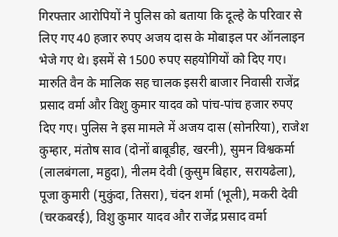गिरफ्तार आरोपियों ने पुलिस को बताया कि दूल्हे के परिवार से लिए गए 40 हजार रुपए अजय दास के मोबाइल पर ऑनलाइन भेजे गए थे। इसमें से 1500 रुपए सहयोगियों को दिए गए। मारुति वैन के मालिक सह चालक इसरी बाजार निवासी राजेंद्र प्रसाद वर्मा और विशु कुमार यादव को पांच-पांच हजार रुपए दिए गए। पुलिस ने इस मामले में अजय दास (सोनरिया), राजेश कुम्हार, मंतोष साव (दोनों बाबूडीह, खरनी), सुमन विश्वकर्मा (लालबंगला, महुदा), नीलम देवी (कुसुम बिहार, सरायढेला), पूजा कुमारी (मुकुंदा, तिसरा), चंदन शर्मा (भूली), मकरी देवी (चरकबरई), विशु कुमार यादव और राजेंद्र प्रसाद वर्मा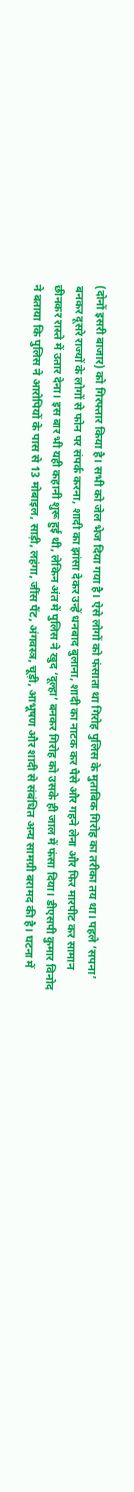(दोनों इसरी बाजार) को गिरफ्तार किया है। सभी को जेल भेज दिया गया है। ऐसे लोगों को फंसाता था गिरोह पुलिस के मुताबिक गिरोह का तरीका तय था। पहले ‘सपना’ बनकर दूसरे राज्यों के लोगों से फोन पर संपर्क करना, शादी का झांसा देकर उन्हें धनबाद बुलाना, शादी का नाटक कर पैसे और गहने लेना और फिर मारपीट कर सामान छीनकर रास्ते में उतार देना। इस बार भी यही कहानी शुरू हुई थी, लेकिन अंत में पुलिस ने खुद ‘दूल्हा’ बनकर गिरोह को उसके ही जाल में फंसा दिया। डीएसपी कुमार विनोद ने बताया कि पुलिस ने आरोपियों के पास से 13 मोबाइल, साड़ी, लहंगा, जींस पैंट, अंगवस्त्र, चूड़ी, आभूषण और शादी से संबंधित अन्य सामग्री बरामद की है। घटना में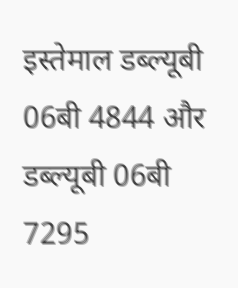इस्तेमाल डब्ल्यूबी 06बी 4844 और डब्ल्यूबी 06बी 7295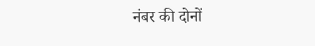नंबर की दोनों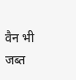वैन भी जब्त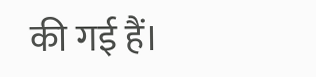की गई हैं।